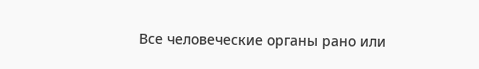Все человеческие органы рано или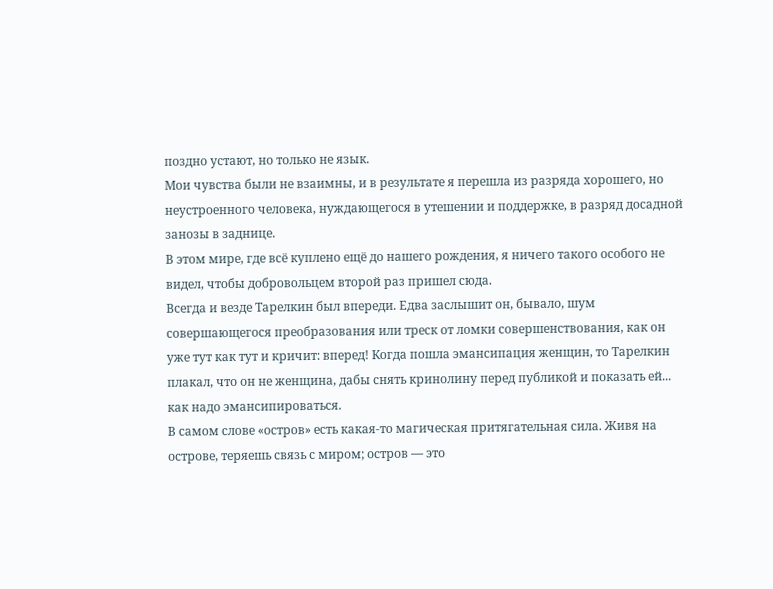поздно устают, но только не язык.
Мои чувства были не взаимны, и в результате я перешла из разряда хорошего, но неустроенного человека, нуждающегося в утешении и поддержке, в разряд досадной занозы в заднице.
В этом мире, где всё куплено ещё до нашего рождения, я ничего такого особого не видел, чтобы добровольцем второй раз пришел сюда.
Всегда и везде Тарелкин был впереди. Едва заслышит он, бывало, шум совершающегося преобразования или треск от ломки совершенствования, как он уже тут как тут и кричит: вперед! Когда пошла эмансипация женщин, то Тарелкин плакал, что он не женщина, дабы снять кринолину перед публикой и показать ей... как надо эмансипироваться.
В самом слове «остров» есть какая-то магическая притягательная сила. Живя на острове, теряешь связь с миром; остров — это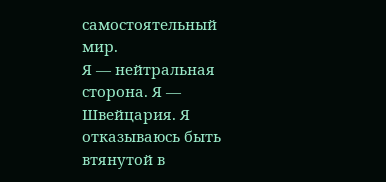самостоятельный мир.
Я — нейтральная сторона. Я — Швейцария. Я отказываюсь быть втянутой в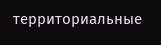территориальные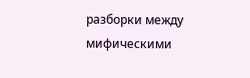разборки между мифическими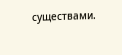существами.